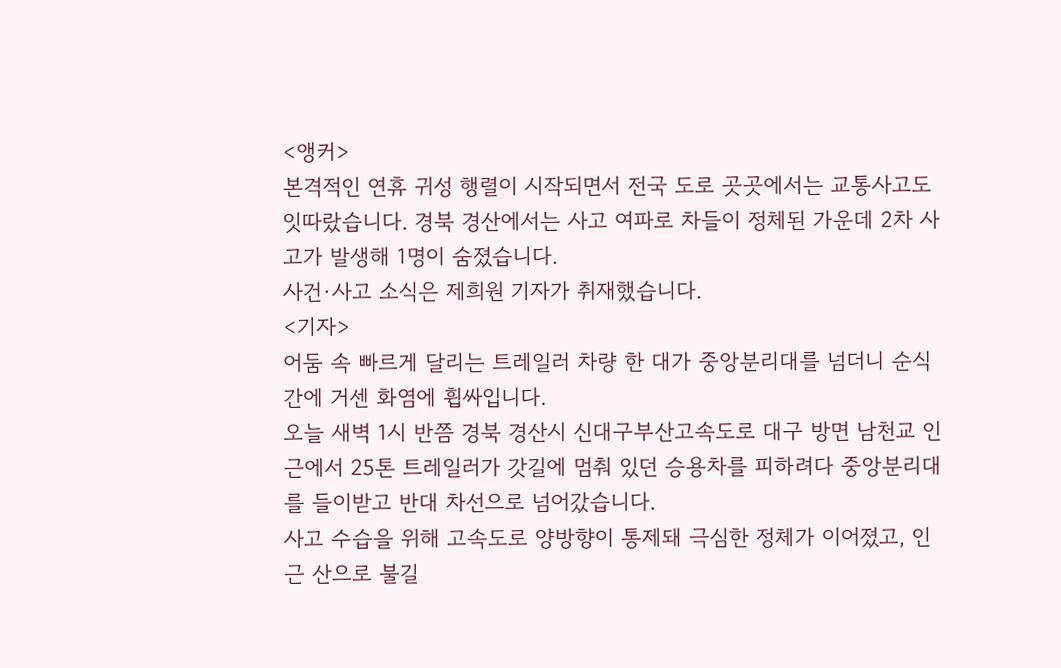<앵커>
본격적인 연휴 귀성 행렬이 시작되면서 전국 도로 곳곳에서는 교통사고도 잇따랐습니다. 경북 경산에서는 사고 여파로 차들이 정체된 가운데 2차 사고가 발생해 1명이 숨졌습니다.
사건·사고 소식은 제희원 기자가 취재했습니다.
<기자>
어둠 속 빠르게 달리는 트레일러 차량 한 대가 중앙분리대를 넘더니 순식간에 거센 화염에 휩싸입니다.
오늘 새벽 1시 반쯤 경북 경산시 신대구부산고속도로 대구 방면 남천교 인근에서 25톤 트레일러가 갓길에 멈춰 있던 승용차를 피하려다 중앙분리대를 들이받고 반대 차선으로 넘어갔습니다.
사고 수습을 위해 고속도로 양방향이 통제돼 극심한 정체가 이어졌고, 인근 산으로 불길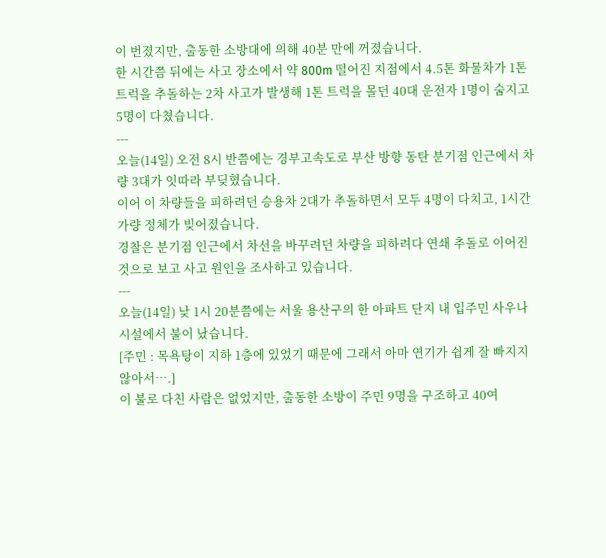이 번졌지만, 출동한 소방대에 의해 40분 만에 꺼졌습니다.
한 시간쯤 뒤에는 사고 장소에서 약 800m 떨어진 지점에서 4.5톤 화물차가 1톤 트럭을 추돌하는 2차 사고가 발생해 1톤 트럭을 몰던 40대 운전자 1명이 숨지고 5명이 다쳤습니다.
---
오늘(14일) 오전 8시 반쯤에는 경부고속도로 부산 방향 동탄 분기점 인근에서 차량 3대가 잇따라 부딪혔습니다.
이어 이 차량들을 피하려던 승용차 2대가 추돌하면서 모두 4명이 다치고, 1시간가량 정체가 빚어졌습니다.
경찰은 분기점 인근에서 차선을 바꾸려던 차량을 피하려다 연쇄 추돌로 이어진 것으로 보고 사고 원인을 조사하고 있습니다.
---
오늘(14일) 낮 1시 20분쯤에는 서울 용산구의 한 아파트 단지 내 입주민 사우나 시설에서 불이 났습니다.
[주민 : 목욕탕이 지하 1층에 있었기 때문에 그래서 아마 연기가 쉽게 잘 빠지지 않아서….]
이 불로 다친 사람은 없었지만, 출동한 소방이 주민 9명을 구조하고 40여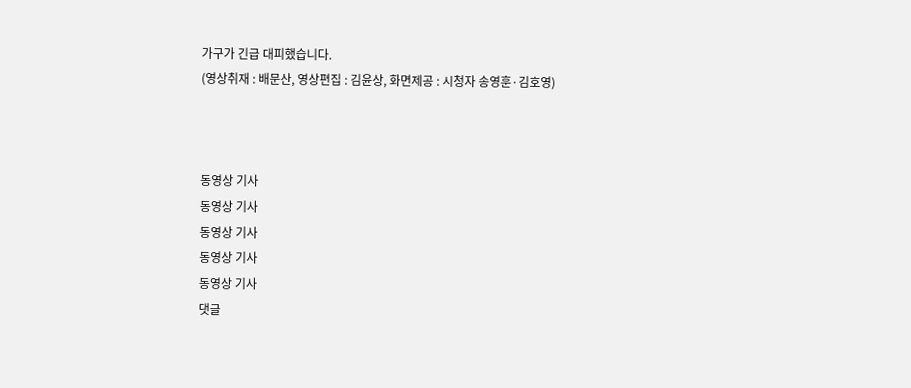가구가 긴급 대피했습니다.
(영상취재 : 배문산, 영상편집 : 김윤상, 화면제공 : 시청자 송영훈·김호영)



동영상 기사
동영상 기사
동영상 기사
동영상 기사
동영상 기사
댓글